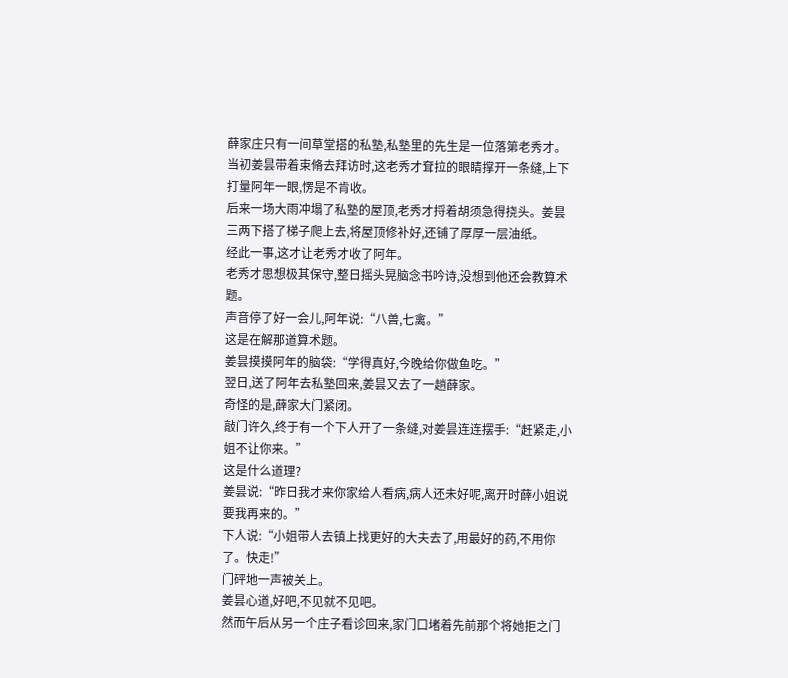薛家庄只有一间草堂搭的私塾,私塾里的先生是一位落第老秀才。
当初姜昙带着束脩去拜访时,这老秀才耷拉的眼睛撑开一条缝,上下打量阿年一眼,愣是不肯收。
后来一场大雨冲塌了私塾的屋顶,老秀才捋着胡须急得挠头。姜昙三两下搭了梯子爬上去,将屋顶修补好,还铺了厚厚一层油纸。
经此一事,这才让老秀才收了阿年。
老秀才思想极其保守,整日摇头晃脑念书吟诗,没想到他还会教算术题。
声音停了好一会儿,阿年说:“八兽,七禽。”
这是在解那道算术题。
姜昙摸摸阿年的脑袋:“学得真好,今晚给你做鱼吃。”
翌日,送了阿年去私塾回来,姜昙又去了一趟薛家。
奇怪的是,薛家大门紧闭。
敲门许久,终于有一个下人开了一条缝,对姜昙连连摆手:“赶紧走,小姐不让你来。”
这是什么道理?
姜昙说:“昨日我才来你家给人看病,病人还未好呢,离开时薛小姐说要我再来的。”
下人说:“小姐带人去镇上找更好的大夫去了,用最好的药,不用你了。快走!”
门砰地一声被关上。
姜昙心道,好吧,不见就不见吧。
然而午后从另一个庄子看诊回来,家门口堵着先前那个将她拒之门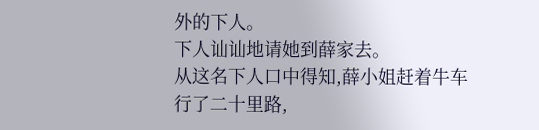外的下人。
下人讪讪地请她到薛家去。
从这名下人口中得知,薛小姐赶着牛车行了二十里路,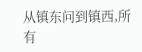从镇东问到镇西,所有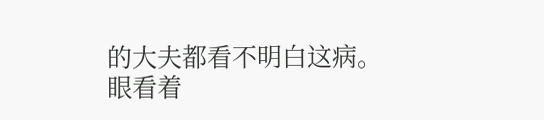的大夫都看不明白这病。
眼看着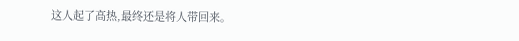这人起了高热,最终还是将人带回来。